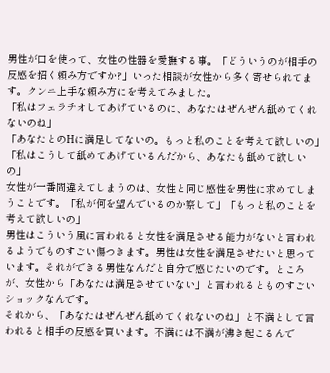男性が口を使って、女性の性器を愛撫する事。「どういうのが相手の反感を招く頼み方ですか?」いった相談が女性から多く寄せられてます。クンニ上手な頼み方にを考えてみました。
「私はフェラチオしてあげているのに、あなたはぜんぜん舐めてくれないのね」
「あなたとのHに満足してないの。もっと私のことを考えて欲しいの」
「私はこうして舐めてあげているんだから、あなたも舐めて欲しいの」
女性が一番間違えてしまうのは、女性と同じ感性を男性に求めてしまうことです。「私が何を望んでいるのか察して」「もっと私のことを考えて欲しいの」
男性はこういう風に言われると女性を満足させる能力がないと言われるようでものすごい傷つきます。男性は女性を満足させたいと思っています。それができる男性なんだと自分で感じたいのです。ところが、女性から「あなたは満足させていない」と言われるとものすごいショックなんです。
それから、「あなたはぜんぜん舐めてくれないのね」と不満として言われると相手の反感を買います。不満には不満が沸き起こるんで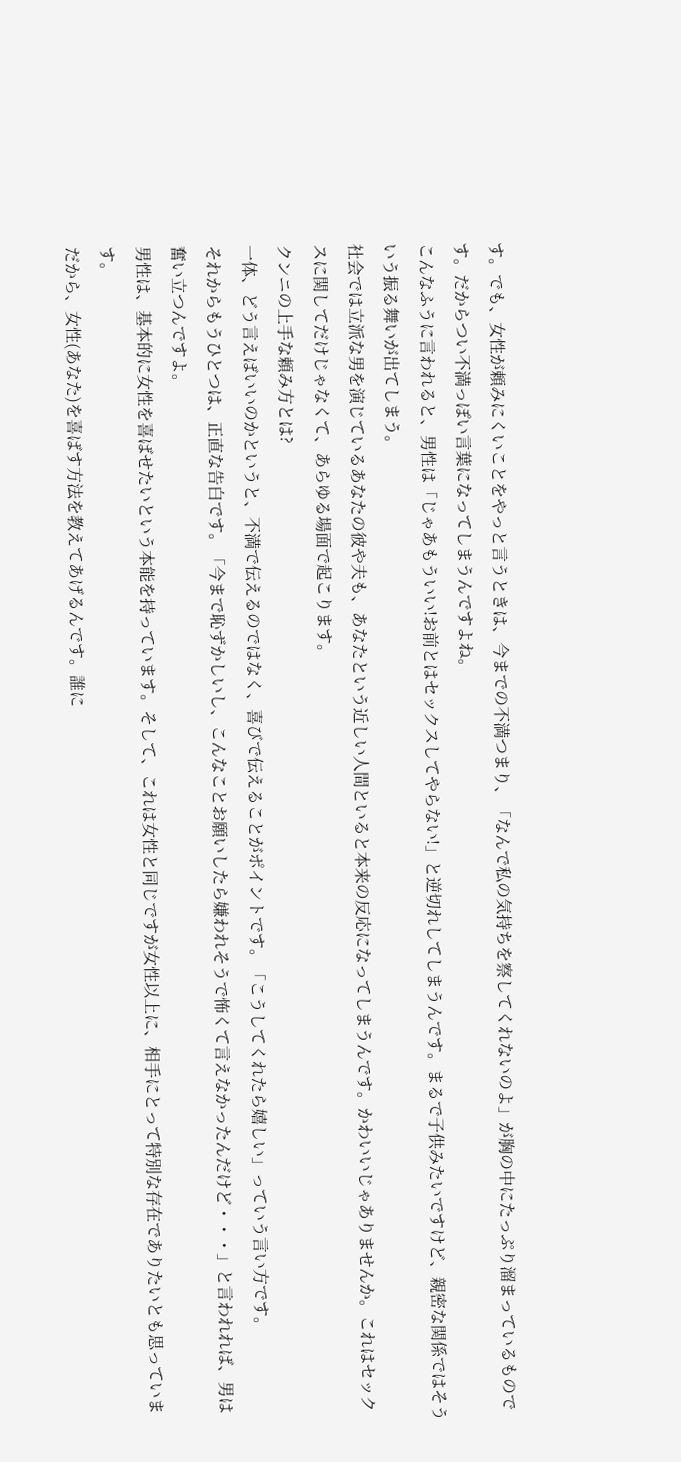す。でも、女性が頼みにくいことをやっと言うときは、今までの不満つまり、「なんで私の気持ちを察してくれないのよ」が胸の中にたっぷり溜まっているものです。だからつい不満っぽい言葉になってしまうんですよね。
こんなふうに言われると、男性は「じゃあもういい!お前とはセックスしてやらない!」と逆切れしてしまうんです。まるで子供みたいですけど、親密な関係ではそういう振る舞いが出てしまう。
社会では立派な男を演じているあなたの彼や夫も、あなたという近しい人間といると本来の反応になってしまうんです。かわいいじゃありませんか。これはセックスに関してだけじゃなくて、あらゆる場面で起こります。
クンニの上手な頼み方とは?
一体、どう言えばいいのかというと、不満で伝えるのではなく、喜びで伝えることがポイントです。「こうしてくれたら嬉しい」っていう言い方です。
それからもうひとつは、正直な告白です。「今まで恥ずかしいし、こんなことお願いしたら嫌われそうで怖くて言えなかったんだけど・・・」と言われれば、男は奮い立つんですよ。
男性は、基本的に女性を喜ばせたいという本能を持っています。そして、これは女性と同じですが女性以上に、相手にとって特別な存在でありたいとも思っています。
だから、女性(あなた)を喜ばす方法を教えてあげるんです。誰に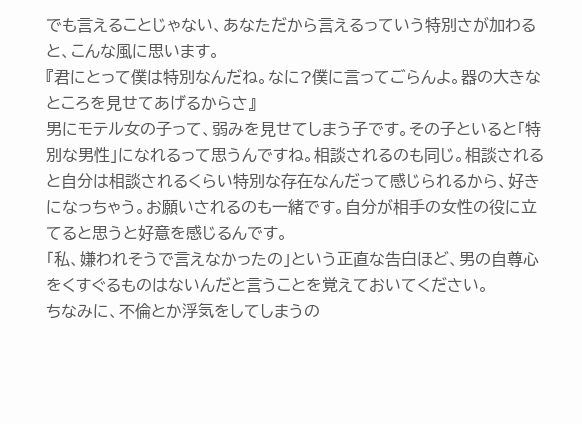でも言えることじゃない、あなただから言えるっていう特別さが加わると、こんな風に思います。
『君にとって僕は特別なんだね。なに?僕に言ってごらんよ。器の大きなところを見せてあげるからさ』
男にモテル女の子って、弱みを見せてしまう子です。その子といると「特別な男性」になれるって思うんですね。相談されるのも同じ。相談されると自分は相談されるくらい特別な存在なんだって感じられるから、好きになっちゃう。お願いされるのも一緒です。自分が相手の女性の役に立てると思うと好意を感じるんです。
「私、嫌われそうで言えなかったの」という正直な告白ほど、男の自尊心をくすぐるものはないんだと言うことを覚えておいてください。
ちなみに、不倫とか浮気をしてしまうの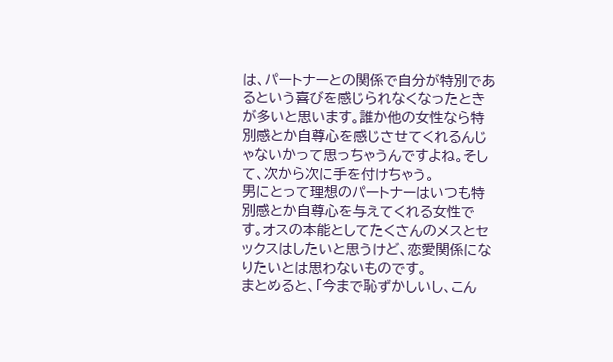は、パートナーとの関係で自分が特別であるという喜びを感じられなくなったときが多いと思います。誰か他の女性なら特別感とか自尊心を感じさせてくれるんじゃないかって思っちゃうんですよね。そして、次から次に手を付けちゃう。
男にとって理想のパートナーはいつも特別感とか自尊心を与えてくれる女性です。オスの本能としてたくさんのメスとセックスはしたいと思うけど、恋愛関係になりたいとは思わないものです。
まとめると、「今まで恥ずかしいし、こん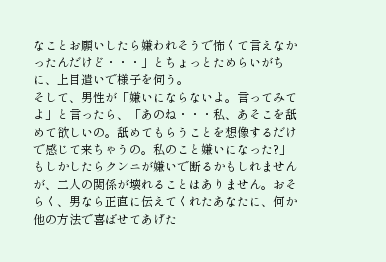なことお願いしたら嫌われそうで怖くて言えなかったんだけど・・・」とちょっとためらいがちに、上目遣いで様子を伺う。
そして、男性が「嫌いにならないよ。言ってみてよ」と言ったら、「あのね・・・私、あそこを舐めて欲しいの。舐めてもらうことを想像するだけで感じて来ちゃうの。私のこと嫌いになった?」
もしかしたらクンニが嫌いで断るかもしれませんが、二人の関係が壊れることはありません。おそらく、男なら正直に伝えてくれたあなたに、何か他の方法で喜ばせてあげた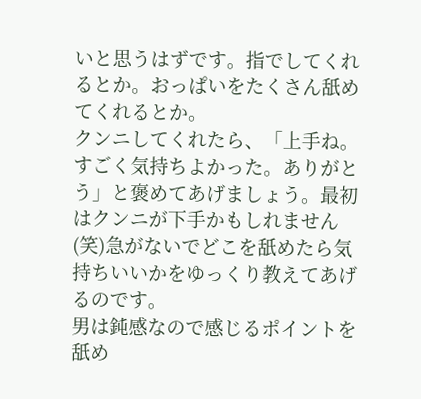いと思うはずです。指でしてくれるとか。おっぱいをたくさん舐めてくれるとか。
クンニしてくれたら、「上手ね。すごく気持ちよかった。ありがとう」と褒めてあげましょう。最初はクンニが下手かもしれません(笑)急がないでどこを舐めたら気持ちいいかをゆっくり教えてあげるのです。
男は鈍感なので感じるポイントを舐め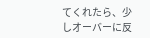てくれたら、少しオーバーに反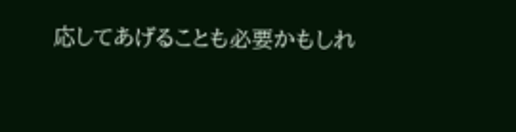応してあげることも必要かもしれ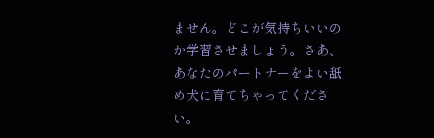ません。どこが気持ちいいのか学習させましょう。さあ、あなたのパートナーをよい舐め犬に育てちゃってください。